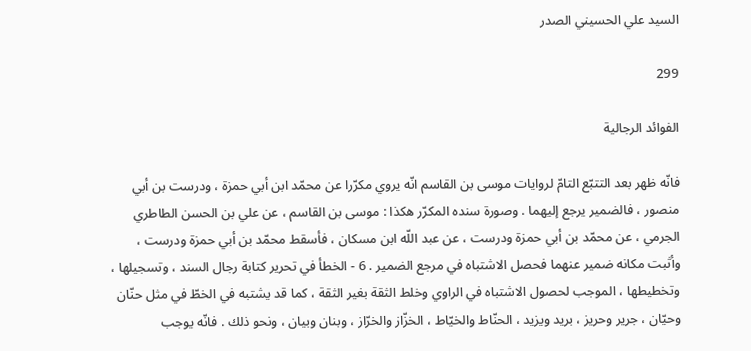السيد علي الحسيني الصدر

299

الفوائد الرجالية

فانّه ظهر بعد التتبّع التامّ لروايات موسى بن القاسم انّه يروي مكرّرا عن محمّد ابن أبي حمزة ، ودرست بن أبي منصور ، فالضمير يرجع إليهما . وصورة سنده المكرّر هكذا : موسى بن القاسم ، عن علي بن الحسن الطاطري الجرمي ، عن محمّد بن أبي حمزة ودرست ، عن عبد اللّه ابن مسكان ، فأسقط محمّد بن أبي حمزة ودرست ، وأثبت مكانه ضمير عنهما فحصل الاشتباه في مرجع الضمير . 6 - الخطأ في تحرير كتابة رجال السند ، وتسجيلها ، وتخطيطها ، الموجب لحصول الاشتباه في الراوي وخلط الثقة بغير الثقة ، كما قد يشتبه في الخطّ في مثل حنّان وحيّان ، جرير وحريز ، بريد ويزيد ، الحنّاط والخيّاط ، الخزّاز والخرّاز ، وبنان وبيان ، ونحو ذلك . فانّه يوجب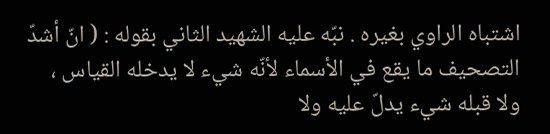اشتباه الراوي بغيره . نبّه عليه الشهيد الثاني بقوله : ( انّ أشدّ التصحيف ما يقع في الأسماء لأنّه شيء لا يدخله القياس ، ولا قبله شيء يدلّ عليه ولا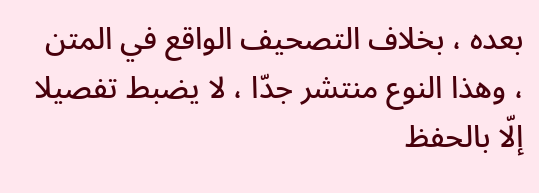بعده ، بخلاف التصحيف الواقع في المتن ، وهذا النوع منتشر جدّا ، لا يضبط تفصيلا إلّا بالحفظ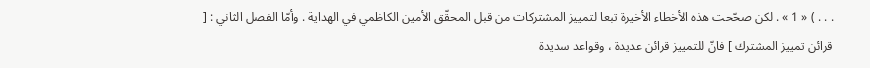. . . ) « 1 » . لكن صحّحت هذه الأخطاء الأخيرة تبعا لتمييز المشتركات من قبل المحقّق الأمين الكاظمي في الهداية . وأمّا الفصل الثاني : [ قرائن تمييز المشترك ] فانّ للتمييز قرائن عديدة ، وقواعد سديدة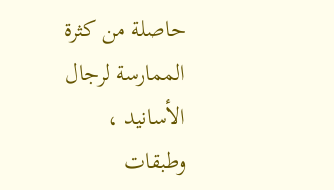حاصلة من كثرة الممارسة لرجال الأسانيد ، وطبقات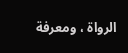الرواة ، ومعرفة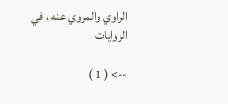الراوي والمروي عنه ، في الروايات

--> ( 1 )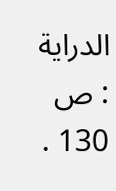الدراية : ص 130 .